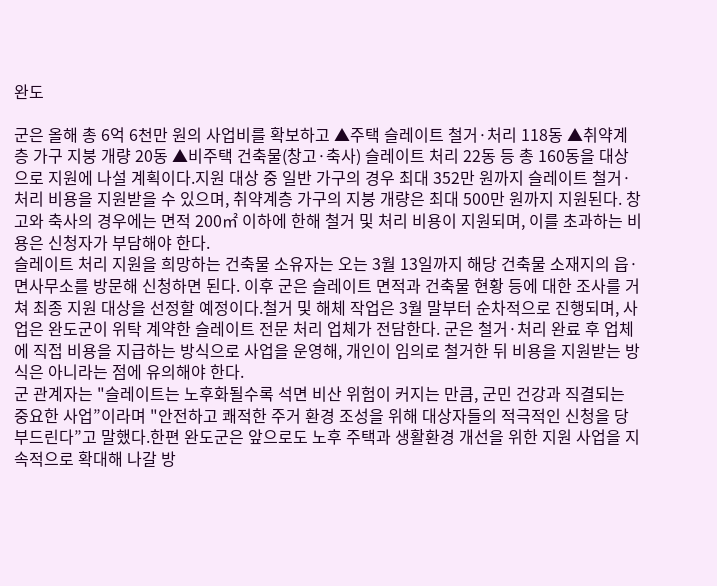완도

군은 올해 총 6억 6천만 원의 사업비를 확보하고 ▲주택 슬레이트 철거·처리 118동 ▲취약계층 가구 지붕 개량 20동 ▲비주택 건축물(창고·축사) 슬레이트 처리 22동 등 총 160동을 대상으로 지원에 나설 계획이다.지원 대상 중 일반 가구의 경우 최대 352만 원까지 슬레이트 철거·처리 비용을 지원받을 수 있으며, 취약계층 가구의 지붕 개량은 최대 500만 원까지 지원된다. 창고와 축사의 경우에는 면적 200㎡ 이하에 한해 철거 및 처리 비용이 지원되며, 이를 초과하는 비용은 신청자가 부담해야 한다.
슬레이트 처리 지원을 희망하는 건축물 소유자는 오는 3월 13일까지 해당 건축물 소재지의 읍·면사무소를 방문해 신청하면 된다. 이후 군은 슬레이트 면적과 건축물 현황 등에 대한 조사를 거쳐 최종 지원 대상을 선정할 예정이다.철거 및 해체 작업은 3월 말부터 순차적으로 진행되며, 사업은 완도군이 위탁 계약한 슬레이트 전문 처리 업체가 전담한다. 군은 철거·처리 완료 후 업체에 직접 비용을 지급하는 방식으로 사업을 운영해, 개인이 임의로 철거한 뒤 비용을 지원받는 방식은 아니라는 점에 유의해야 한다.
군 관계자는 "슬레이트는 노후화될수록 석면 비산 위험이 커지는 만큼, 군민 건강과 직결되는 중요한 사업”이라며 "안전하고 쾌적한 주거 환경 조성을 위해 대상자들의 적극적인 신청을 당부드린다”고 말했다.한편 완도군은 앞으로도 노후 주택과 생활환경 개선을 위한 지원 사업을 지속적으로 확대해 나갈 방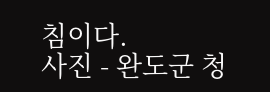침이다.
사진 - 완도군 청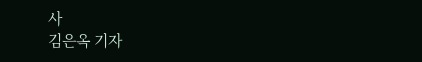사
김은옥 기자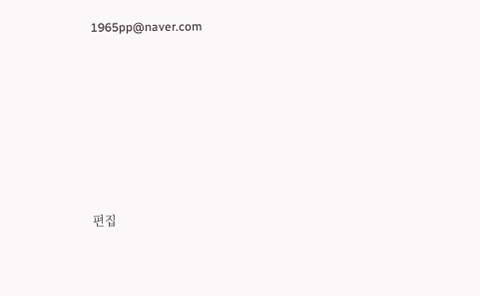1965pp@naver.com






편집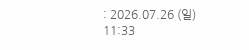: 2026.07.26 (일) 11:33